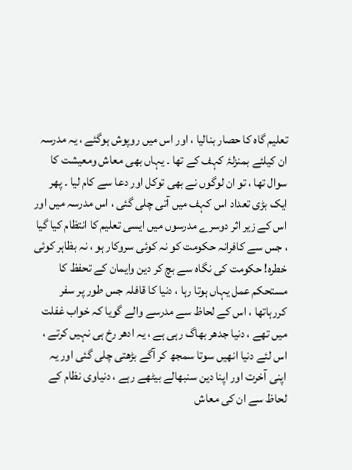تعلیم گاہ کا حصار بنالیا ، اور اس میں روپوش ہوگئے ، یہ مدرسہ ان کیلئے بمنزلۂ کہف کے تھا ۔ یہاں بھی معاش ومعیشت کا سوال تھا ، تو ان لوگوں نے بھی توکل اور دعا سے کام لیا ۔ پھر ایک بڑی تعداد اس کہف میں آتی چلی گئی ، اس مدرسہ میں اور اس کے زیر اثر دوسرے مدرسوں میں ایسی تعلیم کا انتظام کیا گیا ، جس سے کافرانہ حکومت کو نہ کوئی سروکار ہو ، نہ بظاہر کوئی خطرہ! حکومت کی نگاہ سے بچ کر دین وایمان کے تحفظ کا مستحکم عمل یہاں ہوتا رہا ، دنیا کا قافلہ جس طور پر سفر کررہاتھا ، اس کے لحاظ سے مدرسے والے گویا کہ خواب غفلت میں تھے ، دنیا جدھر بھاگ رہی ہے ، یہ ادھر رخ ہی نہیں کرتے ، اس لئے دنیا انھیں سوتا سمجھ کر آگے بڑھتی چلی گئی اور یہ اپنی آخرت اور اپنا دین سنبھالے بیٹھے رہے ، دنیاوی نظام کے لحاظ سے ان کی معاش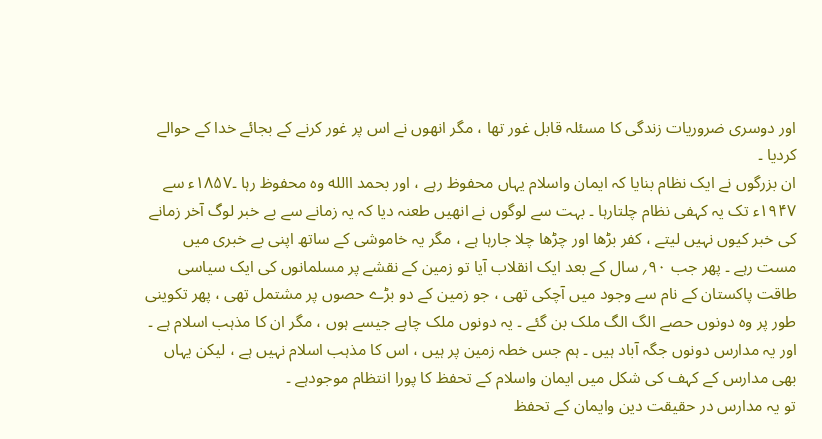اور دوسری ضروریات زندگی کا مسئلہ قابل غور تھا ، مگر انھوں نے اس پر غور کرنے کے بجائے خدا کے حوالے کردیا ۔
ان بزرگوں نے ایک نظام بنایا کہ ایمان واسلام یہاں محفوظ رہے ، اور بحمد االله وہ محفوظ رہا ۔۱۸۵۷ء سے ۱۹۴۷ء تک یہ کہفی نظام چلتارہا ۔ بہت سے لوگوں نے انھیں طعنہ دیا کہ یہ زمانے سے بے خبر لوگ آخر زمانے کی خبر کیوں نہیں لیتے ، کفر بڑھا اور چڑھا چلا جارہا ہے ، مگر یہ خاموشی کے ساتھ اپنی بے خبری میں مست رہے ۔ پھر جب ۹۰؍ سال کے بعد ایک انقلاب آیا تو زمین کے نقشے پر مسلمانوں کی ایک سیاسی طاقت پاکستان کے نام سے وجود میں آچکی تھی ، جو زمین کے دو بڑے حصوں پر مشتمل تھی ، پھر تکوینی طور پر وہ دونوں حصے الگ الگ ملک بن گئے ۔ یہ دونوں ملک چاہے جیسے ہوں ، مگر ان کا مذہب اسلام ہے ۔ اور یہ مدارس دونوں جگہ آباد ہیں ۔ ہم جس خطہ زمین پر ہیں ، اس کا مذہب اسلام نہیں ہے ، لیکن یہاں بھی مدارس کے کہف کی شکل میں ایمان واسلام کے تحفظ کا پورا انتظام موجودہے ۔
تو یہ مدارس در حقیقت دین وایمان کے تحفظ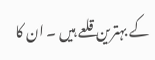کے بہترین قلعے ہیں ۔ ان کا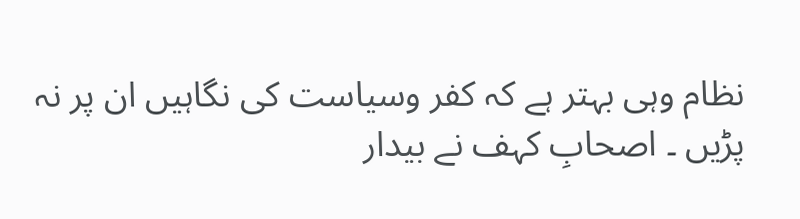نظام وہی بہتر ہے کہ کفر وسیاست کی نگاہیں ان پر نہ پڑیں ۔ اصحابِ کہف نے بیدار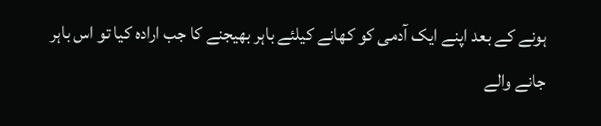ہونے کے بعد اپنے ایک آدمی کو کھانے کیلئے باہر بھیجنے کا جب ارادہ کیا تو اس باہر جانے والے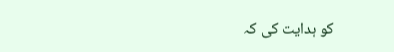کو ہدایت کی کہ